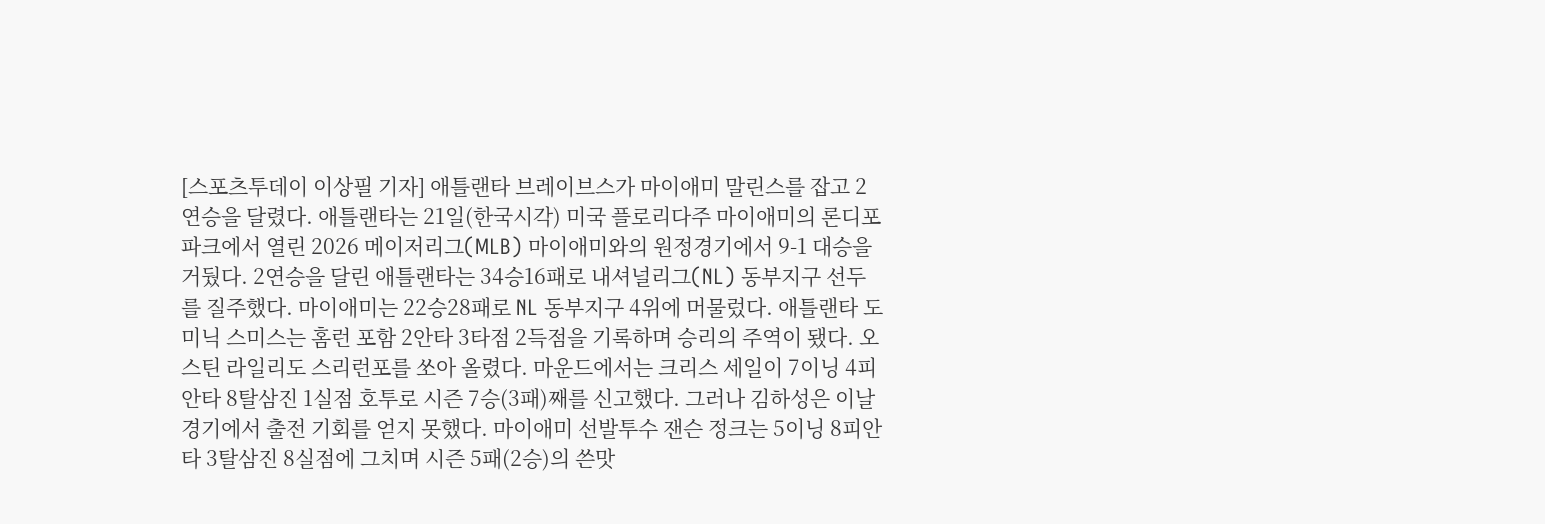[스포츠투데이 이상필 기자] 애틀랜타 브레이브스가 마이애미 말린스를 잡고 2연승을 달렸다. 애틀랜타는 21일(한국시각) 미국 플로리다주 마이애미의 론디포파크에서 열린 2026 메이저리그(MLB) 마이애미와의 원정경기에서 9-1 대승을 거뒀다. 2연승을 달린 애틀랜타는 34승16패로 내셔널리그(NL) 동부지구 선두를 질주했다. 마이애미는 22승28패로 NL 동부지구 4위에 머물렀다. 애틀랜타 도미닉 스미스는 홈런 포함 2안타 3타점 2득점을 기록하며 승리의 주역이 됐다. 오스틴 라일리도 스리런포를 쏘아 올렸다. 마운드에서는 크리스 세일이 7이닝 4피안타 8탈삼진 1실점 호투로 시즌 7승(3패)째를 신고했다. 그러나 김하성은 이날 경기에서 출전 기회를 얻지 못했다. 마이애미 선발투수 잰슨 정크는 5이닝 8피안타 3탈삼진 8실점에 그치며 시즌 5패(2승)의 쓴맛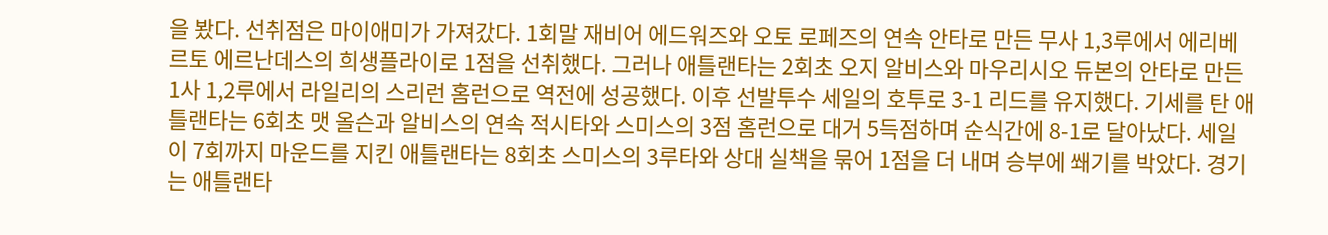을 봤다. 선취점은 마이애미가 가져갔다. 1회말 재비어 에드워즈와 오토 로페즈의 연속 안타로 만든 무사 1,3루에서 에리베르토 에르난데스의 희생플라이로 1점을 선취했다. 그러나 애틀랜타는 2회초 오지 알비스와 마우리시오 듀본의 안타로 만든 1사 1,2루에서 라일리의 스리런 홈런으로 역전에 성공했다. 이후 선발투수 세일의 호투로 3-1 리드를 유지했다. 기세를 탄 애틀랜타는 6회초 맷 올슨과 알비스의 연속 적시타와 스미스의 3점 홈런으로 대거 5득점하며 순식간에 8-1로 달아났다. 세일이 7회까지 마운드를 지킨 애틀랜타는 8회초 스미스의 3루타와 상대 실책을 묶어 1점을 더 내며 승부에 쐐기를 박았다. 경기는 애틀랜타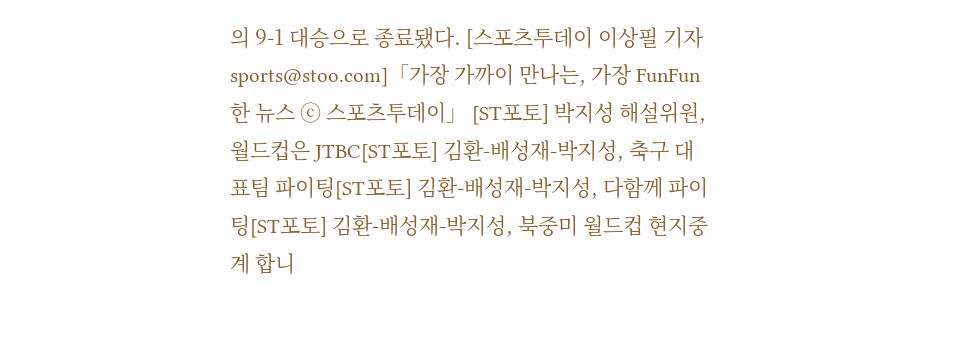의 9-1 대승으로 종료됐다. [스포츠투데이 이상필 기자 sports@stoo.com]「가장 가까이 만나는, 가장 FunFun 한 뉴스 ⓒ 스포츠투데이」 [ST포토] 박지성 해설위원, 월드컵은 JTBC[ST포토] 김환-배성재-박지성, 축구 대표팀 파이팅[ST포토] 김환-배성재-박지성, 다함께 파이팅[ST포토] 김환-배성재-박지성, 북중미 월드컵 현지중계 합니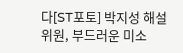다[ST포토] 박지성 해설위원, 부드러운 미소